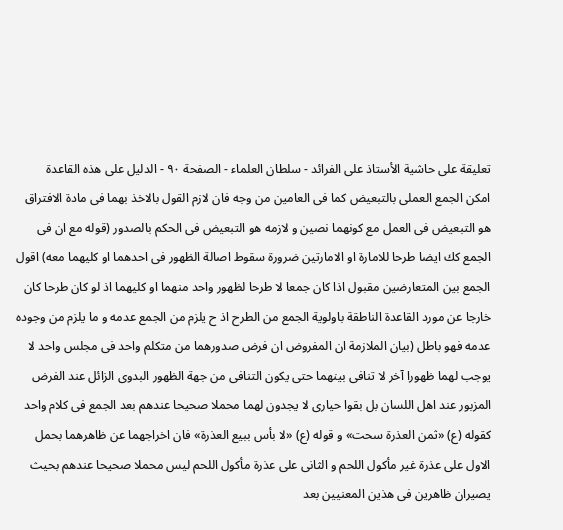تعليقة على حاشية الأستاذ على الفرائد - سلطان العلماء - الصفحة ٩٠ - الدليل على هذه القاعدة
امكن الجمع العملى بالتبعيض كما فى العامين من وجه فان لازم القول بالاخذ بهما فى مادة الافتراق هو التبعيض فى العمل مع كونهما نصين و لازمه هو التبعيض فى الحكم بالصدور (قوله مع ان فى الجمع كك ايضا طرحا للامارة او الامارتين ضرورة سقوط اصالة الظهور فى احدهما او كليهما معه) اقول الجمع بين المتعارضين مقبول اذا كان جمعا لا طرحا لظهور واحد منهما او كليهما اذ لو كان طرحا كان خارجا عن مورد القاعدة الناطقة باولوية الجمع من الطرح اذ ح يلزم من الجمع عدمه و ما يلزم من وجوده عدمه فهو باطل (بيان الملازمة ان المفروض ان فرض صدورهما من متكلم واحد فى مجلس واحد لا يوجب لهما ظهورا آخر لا تنافى بينهما حتى يكون التنافى من جهة الظهور البدوى الزائل عند الفرض المزبور عند اهل اللسان بل بقوا حيارى لا يجدون لهما محملا صحيحا عندهم بعد الجمع فى كلام واحد كقوله (ع) «ثمن العذرة سحت» و قوله (ع) «لا بأس ببيع العذرة» فان اخراجهما عن ظاهرهما بحمل الاول على عذرة غير مأكول اللحم و الثانى على عذرة مأكول اللحم ليس محملا صحيحا عندهم بحيث يصيران ظاهرين فى هذين المعنيين بعد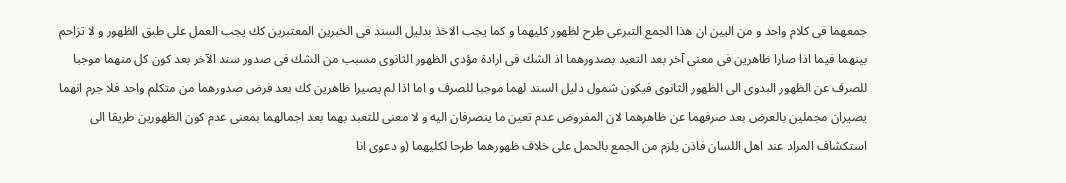جمعهما فى كلام واحد و من البين ان هذا الجمع التبرعى طرح لظهور كليهما و كما يجب الاخذ بدليل السند فى الخبرين المعتبرين كك يجب العمل على طبق الظهور و لا تزاحم بينهما فيما اذا صارا ظاهرين فى معنى آخر بعد التعبد بصدورهما اذ الشك فى ارادة مؤدى الظهور الثانوى مسبب من الشك فى صدور سند الآخر بعد كون كل منهما موجبا للصرف عن الظهور البدوى الى الظهور الثانوى فيكون شمول دليل السند لهما موجبا للصرف و اما اذا لم يصيرا ظاهرين كك بعد فرض صدورهما من متكلم واحد فلا جرم انهما يصيران مجملين بالعرض بعد صرفهما عن ظاهرهما لان المفروض عدم تعين ما ينصرفان اليه و لا معنى للتعبد بهما بعد اجمالهما بمعنى عدم كون الظهورين طريقا الى استكشاف المراد عند اهل اللسان فاذن يلزم من الجمع بالحمل على خلاف ظهورهما طرحا لكليهما (و دعوى انا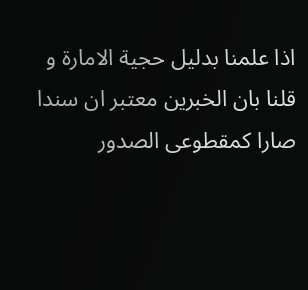اذا علمنا بدليل حجية الامارة و قلنا بان الخبرين معتبر ان سندا صارا كمقطوعى الصدور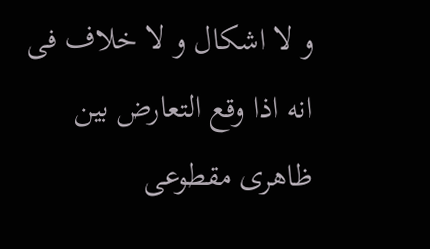و لا اشكال و لا خلاف فى انه اذا وقع التعارض بين ظاهرى مقطوعى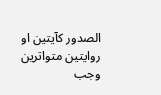الصدور كآيتين او روايتين متواترين وجب